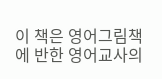이 책은 영어그림책에 반한 영어교사의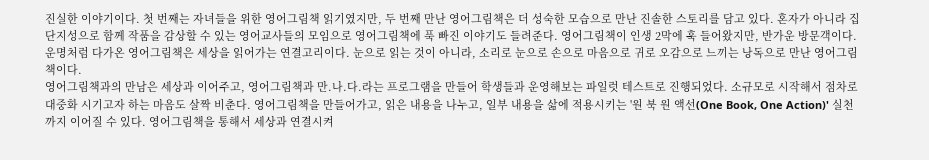진실한 이야기이다. 첫 번째는 자녀들을 위한 영어그림책 읽기였지만, 두 번째 만난 영어그림책은 더 성숙한 모습으로 만난 진솔한 스토리를 담고 있다. 혼자가 아니라 집단지성으로 함께 작품을 감상할 수 있는 영어교사들의 모임으로 영어그림책에 푹 빠진 이야기도 들려준다. 영어그림책이 인생 2막에 훅 들어왔지만, 반가운 방문객이다. 운명처럼 다가온 영어그림책은 세상을 읽어가는 연결고리이다. 눈으로 읽는 것이 아니라, 소리로 눈으로 손으로 마음으로 귀로 오감으로 느끼는 낭독으로 만난 영어그림책이다.
영어그림책과의 만남은 세상과 이어주고, 영어그림책과 만.나.다.라는 프로그램을 만들어 학생들과 운영해보는 파일럿 테스트로 진행되었다. 소규모로 시작해서 점차로 대중화 시기고자 하는 마음도 살짝 비춘다. 영어그림책을 만들어가고, 읽은 내용을 나누고, 일부 내용을 삶에 적용시키는 '원 북 원 액선(One Book, One Action)' 실천까지 이어질 수 있다. 영어그림책을 통해서 세상과 연결시켜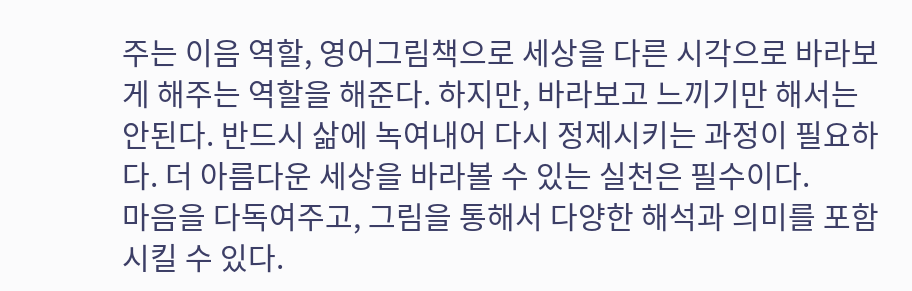주는 이음 역할, 영어그림책으로 세상을 다른 시각으로 바라보게 해주는 역할을 해준다. 하지만, 바라보고 느끼기만 해서는 안된다. 반드시 삶에 녹여내어 다시 정제시키는 과정이 필요하다. 더 아름다운 세상을 바라볼 수 있는 실천은 필수이다.
마음을 다독여주고, 그림을 통해서 다양한 해석과 의미를 포함시킬 수 있다.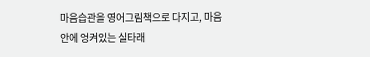마음습관을 영어그림책으로 다지고, 마음 안에 엉켜있는 실타래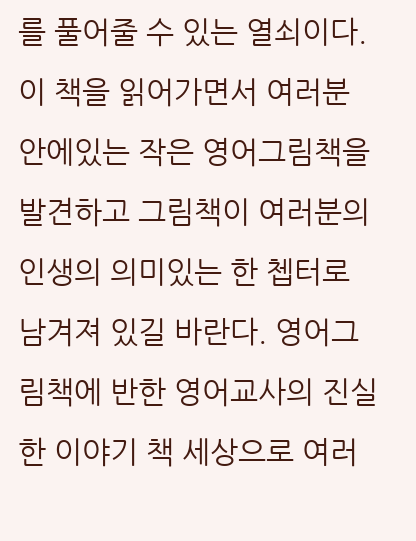를 풀어줄 수 있는 열쇠이다. 이 책을 읽어가면서 여러분 안에있는 작은 영어그림책을 발견하고 그림책이 여러분의 인생의 의미있는 한 쳅터로 남겨져 있길 바란다. 영어그림책에 반한 영어교사의 진실한 이야기 책 세상으로 여러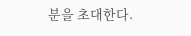분을 초대한다.